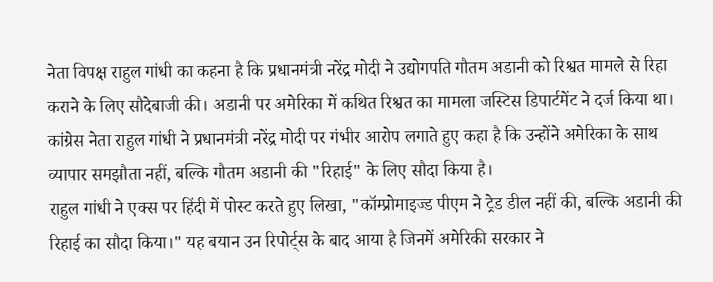नेता विपक्ष राहुल गांधी का कहना है कि प्रधानमंत्री नरेंद्र मोदी ने उद्योगपति गौतम अडानी को रिश्वत मामले से रिहा कराने के लिए सौदेबाजी की। अडानी पर अमेरिका में कथित रिश्वत का मामला जस्टिस डिपार्टमेंट ने दर्ज किया था।
कांग्रेस नेता राहुल गांधी ने प्रधानमंत्री नरेंद्र मोदी पर गंभीर आरोप लगाते हुए कहा है कि उन्होंने अमेरिका के साथ व्यापार समझौता नहीं, बल्कि गौतम अडानी की "रिहाई" के लिए सौदा किया है।
राहुल गांधी ने एक्स पर हिंदी में पोस्ट करते हुए लिखा, "कॉम्प्रोमाइज्ड पीएम ने ट्रेड डील नहीं की, बल्कि अडानी की रिहाई का सौदा किया।" यह बयान उन रिपोर्ट्स के बाद आया है जिनमें अमेरिकी सरकार ने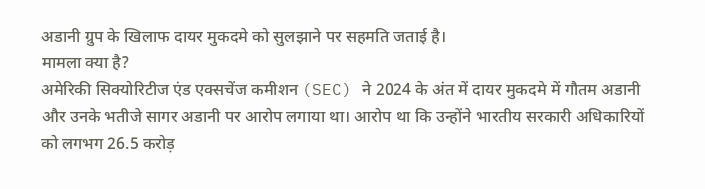अडानी ग्रुप के खिलाफ दायर मुकदमे को सुलझाने पर सहमति जताई है।
मामला क्या है?
अमेरिकी सिक्योरिटीज एंड एक्सचेंज कमीशन (SEC) ने 2024 के अंत में दायर मुकदमे में गौतम अडानी और उनके भतीजे सागर अडानी पर आरोप लगाया था। आरोप था कि उन्होंने भारतीय सरकारी अधिकारियों को लगभग 26.5 करोड़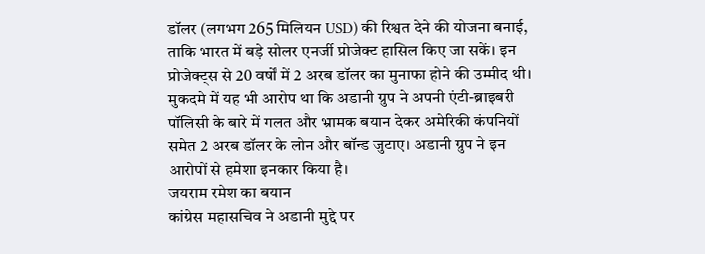डॉलर (लगभग 265 मिलियन USD) की रिश्वत देने की योजना बनाई, ताकि भारत में बड़े सोलर एनर्जी प्रोजेक्ट हासिल किए जा सकें। इन प्रोजेक्ट्स से 20 वर्षों में 2 अरब डॉलर का मुनाफा होने की उम्मीद थी।
मुकदमे में यह भी आरोप था कि अडानी ग्रुप ने अपनी एंटी-ब्राइबरी पॉलिसी के बारे में गलत और भ्रामक बयान देकर अमेरिकी कंपनियों समेत 2 अरब डॉलर के लोन और बॉन्ड जुटाए। अडानी ग्रुप ने इन आरोपों से हमेशा इनकार किया है।
जयराम रमेश का बयान
कांग्रेस महासचिव ने अडानी मुद्दे पर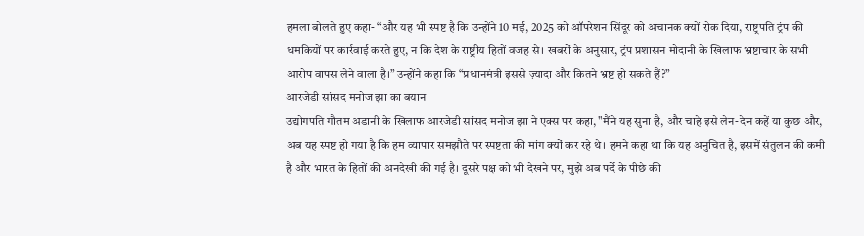हमला बोलते हुए कहा- “और यह भी स्पष्ट है कि उन्होंने 10 मई, 2025 को ऑपरेशन सिंदूर को अचानक क्यों रोक दिया, राष्ट्रपति ट्रंप की धमकियों पर कार्रवाई करते हुए, न कि देश के राष्ट्रीय हितों वजह से। खबरों के अनुसार, ट्रंप प्रशासन मोदानी के खिलाफ भ्रष्टाचार के सभी आरोप वापस लेने वाला है।” उन्होंने कहा कि “प्रधानमंत्री इससे ज़्यादा और कितने भ्रष्ट हो सकते हैं?”
आरजेडी सांसद मनोज झा का बयान
उद्योगपति गौतम अडानी के खिलाफ आरजेडी सांसद मनोज झा ने एक्स पर कहा, "मैंने यह सुना है, और चाहे इसे लेन-देन कहें या कुछ और, अब यह स्पष्ट हो गया है कि हम व्यापार समझौते पर स्पष्टता की मांग क्यों कर रहे थे। हमने कहा था कि यह अनुचित है, इसमें संतुलन की कमी है और भारत के हितों की अनदेखी की गई है। दूसरे पक्ष को भी देखने पर, मुझे अब पर्दे के पीछे की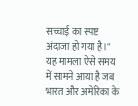सच्चाई का स्पष्ट अंदाजा हो गया है।"
यह मामला ऐसे समय में सामने आया है जब भारत और अमेरिका के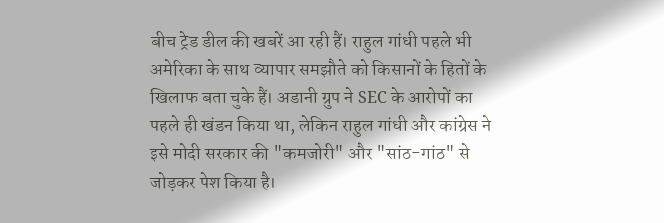बीच ट्रेड डील की खबरें आ रही हैं। राहुल गांधी पहले भी अमेरिका के साथ व्यापार समझौते को किसानों के हितों के खिलाफ बता चुके हैं। अडानी ग्रुप ने SEC के आरोपों का पहले ही खंडन किया था, लेकिन राहुल गांधी और कांग्रेस ने इसे मोदी सरकार की "कमजोरी" और "सांठ-गांठ" से जोड़कर पेश किया है।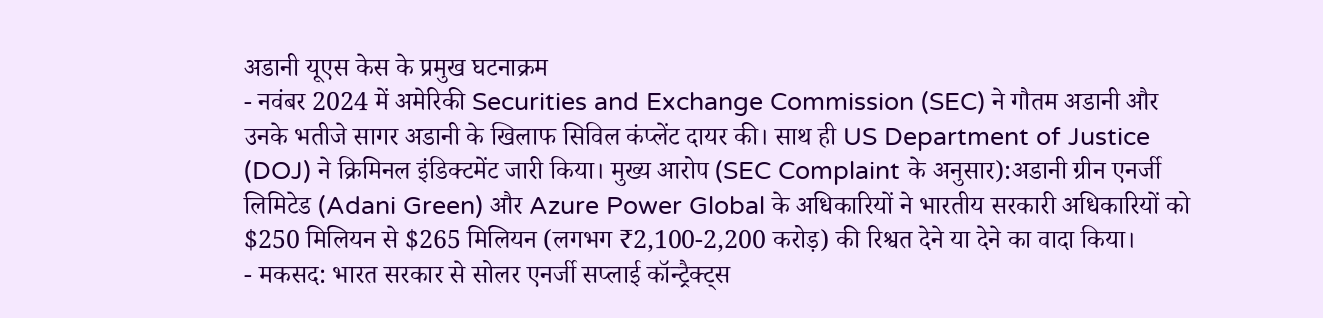अडानी यूएस केस के प्रमुख घटनाक्रम
- नवंबर 2024 में अमेरिकी Securities and Exchange Commission (SEC) ने गौतम अडानी और उनके भतीजे सागर अडानी के खिलाफ सिविल कंप्लेंट दायर की। साथ ही US Department of Justice (DOJ) ने क्रिमिनल इंडिक्टमेंट जारी किया। मुख्य आरोप (SEC Complaint के अनुसार):अडानी ग्रीन एनर्जी लिमिटेड (Adani Green) और Azure Power Global के अधिकारियों ने भारतीय सरकारी अधिकारियों को $250 मिलियन से $265 मिलियन (लगभग ₹2,100-2,200 करोड़) की रिश्वत देने या देने का वादा किया।
- मकसद: भारत सरकार से सोलर एनर्जी सप्लाई कॉन्ट्रैक्ट्स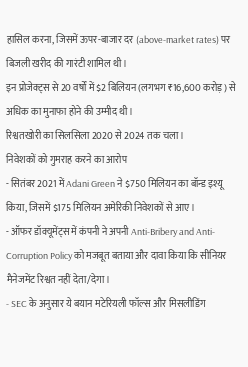हासिल करना, जिसमें ऊपर-बाजार दर (above-market rates) पर बिजली खरीद की गारंटी शामिल थी।
इन प्रोजेक्ट्स से 20 वर्षों में $2 बिलियन (लगभग ₹16,600 करोड़) से अधिक का मुनाफा होने की उम्मीद थी।
रिश्वतखोरी का सिलसिला 2020 से 2024 तक चला।
निवेशकों को गुमराह करने का आरोप
- सितंबर 2021 में Adani Green ने $750 मिलियन का बॉन्ड इश्यू किया, जिसमें $175 मिलियन अमेरिकी निवेशकों से आए।
- ऑफर डॉक्यूमेंट्स में कंपनी ने अपनी Anti-Bribery and Anti-Corruption Policy को मजबूत बताया और दावा किया कि सीनियर मैनेजमेंट रिश्वत नहीं देता/देगा।
- SEC के अनुसार ये बयान मटेरियली फॉल्स और मिसलीडिंग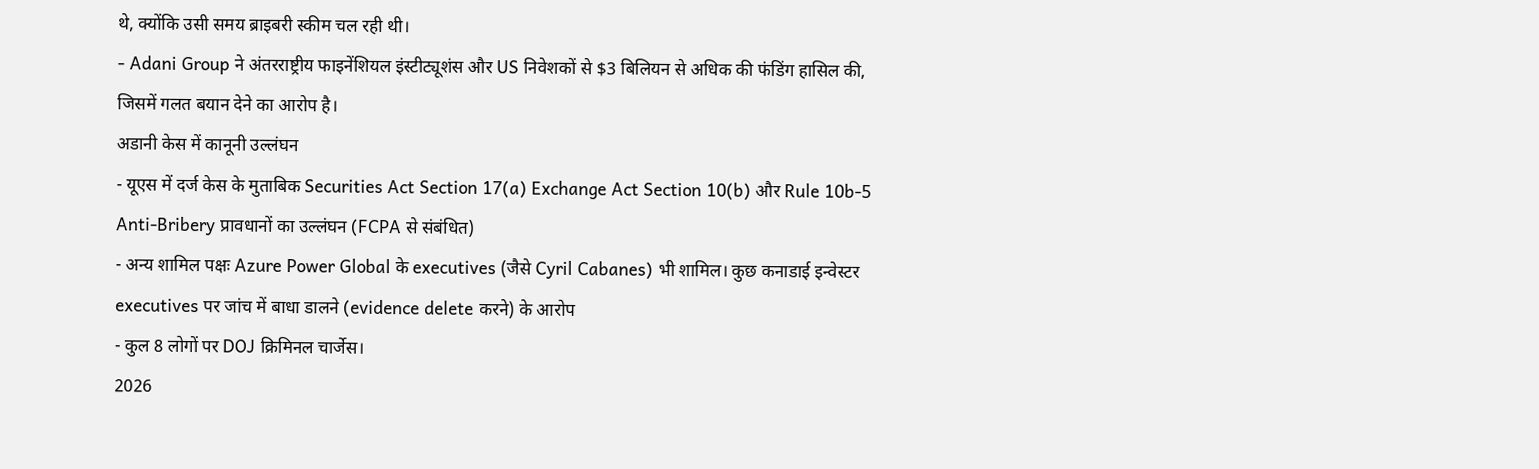थे, क्योंकि उसी समय ब्राइबरी स्कीम चल रही थी।
- Adani Group ने अंतरराष्ट्रीय फाइनेंशियल इंस्टीट्यूशंस और US निवेशकों से $3 बिलियन से अधिक की फंडिंग हासिल की, जिसमें गलत बयान देने का आरोप है।
अडानी केस में कानूनी उल्लंघन
- यूएस में दर्ज केस के मुताबिक Securities Act Section 17(a) Exchange Act Section 10(b) और Rule 10b-5
Anti-Bribery प्रावधानों का उल्लंघन (FCPA से संबंधित)
- अन्य शामिल पक्षः Azure Power Global के executives (जैसे Cyril Cabanes) भी शामिल। कुछ कनाडाई इन्वेस्टर executives पर जांच में बाधा डालने (evidence delete करने) के आरोप
- कुल 8 लोगों पर DOJ क्रिमिनल चार्जेस।
2026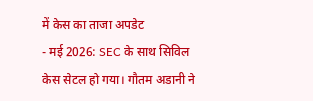में केस का ताजा अपडेट
- मई 2026: SEC के साथ सिविल केस सेटल हो गया। गौतम अडानी ने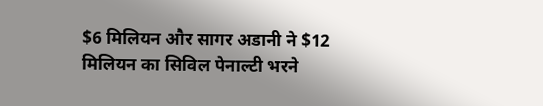$6 मिलियन और सागर अडानी ने $12 मिलियन का सिविल पेनाल्टी भरने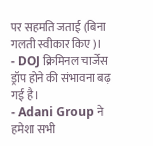पर सहमति जताई (बिना गलती स्वीकार किए)।
- DOJ क्रिमिनल चार्जेस ड्रॉप होने की संभावना बढ़ गई है।
- Adani Group ने हमेशा सभी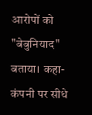आरोपों को "बेबुनियाद" बताया। कहा- कंपनी पर सीधे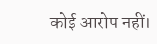कोई आरोप नहीं।